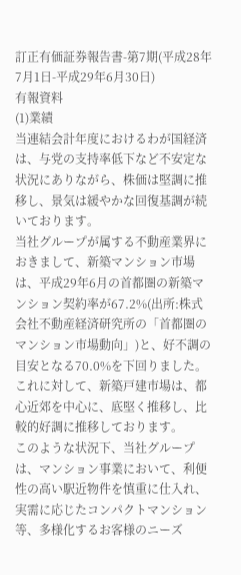訂正有価証券報告書-第7期(平成28年7月1日-平成29年6月30日)
有報資料
(1)業績
当連結会計年度におけるわが国経済は、与党の支持率低下など不安定な状況にありながら、株価は堅調に推移し、景気は緩やかな回復基調が続いております。
当社グループが属する不動産業界におきまして、新築マンション市場は、平成29年6月の首都圏の新築マンション契約率が67.2%(出所:株式会社不動産経済研究所の「首都圏のマンション市場動向」)と、好不調の目安となる70.0%を下回りました。
これに対して、新築戸建市場は、都心近郊を中心に、底堅く推移し、比較的好調に推移しております。
このような状況下、当社グループは、マンション事業において、利便性の高い駅近物件を慎重に仕入れ、実需に応じたコンパクトマンション等、多様化するお客様のニーズ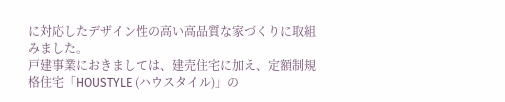に対応したデザイン性の高い高品質な家づくりに取組みました。
戸建事業におきましては、建売住宅に加え、定額制規格住宅「HOUSTYLE (ハウスタイル)」の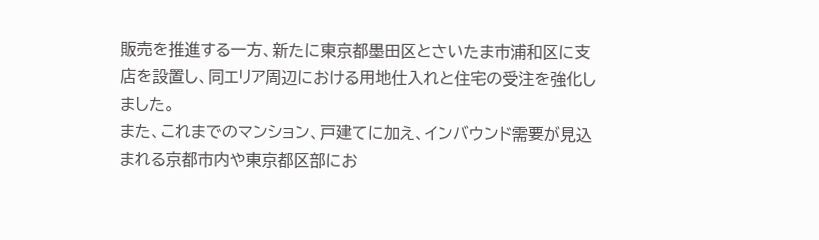販売を推進する一方、新たに東京都墨田区とさいたま市浦和区に支店を設置し、同エリア周辺における用地仕入れと住宅の受注を強化しました。
また、これまでのマンション、戸建てに加え、インバウンド需要が見込まれる京都市内や東京都区部にお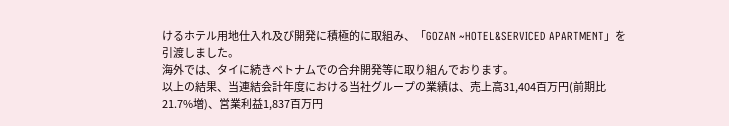けるホテル用地仕入れ及び開発に積極的に取組み、「GOZAN ~HOTEL&SERVICED APARTMENT」を引渡しました。
海外では、タイに続きベトナムでの合弁開発等に取り組んでおります。
以上の結果、当連結会計年度における当社グループの業績は、売上高31,404百万円(前期比21.7%増)、営業利益1,837百万円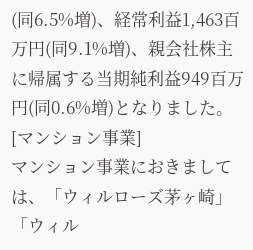(同6.5%増)、経常利益1,463百万円(同9.1%増)、親会社株主に帰属する当期純利益949百万円(同0.6%増)となりました。
[マンション事業]
マンション事業におきましては、「ウィルローズ茅ヶ崎」「ウィル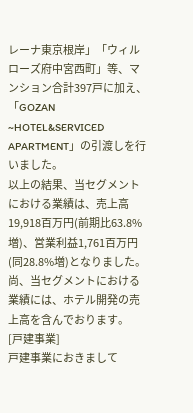レーナ東京根岸」「ウィルローズ府中宮西町」等、マンション合計397戸に加え、「GOZAN ~HOTEL&SERVICED APARTMENT」の引渡しを行いました。
以上の結果、当セグメントにおける業績は、売上高19,918百万円(前期比63.8%増)、営業利益1,761百万円(同28.8%増)となりました。尚、当セグメントにおける業績には、ホテル開発の売上高を含んでおります。
[戸建事業]
戸建事業におきまして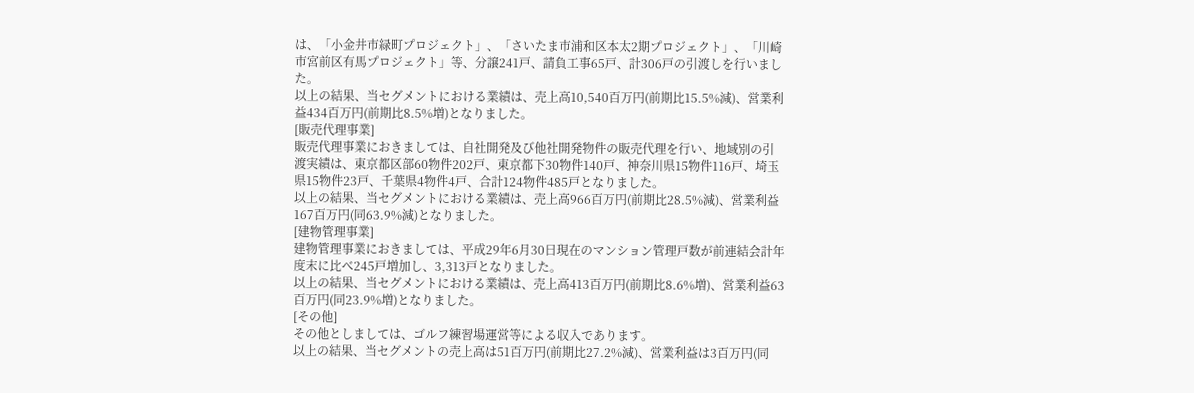は、「小金井市緑町プロジェクト」、「さいたま市浦和区本太2期プロジェクト」、「川崎市宮前区有馬プロジェクト」等、分譲241戸、請負工事65戸、計306戸の引渡しを行いました。
以上の結果、当セグメントにおける業績は、売上高10,540百万円(前期比15.5%減)、営業利益434百万円(前期比8.5%増)となりました。
[販売代理事業]
販売代理事業におきましては、自社開発及び他社開発物件の販売代理を行い、地域別の引渡実績は、東京都区部60物件202戸、東京都下30物件140戸、神奈川県15物件116戸、埼玉県15物件23戸、千葉県4物件4戸、合計124物件485戸となりました。
以上の結果、当セグメントにおける業績は、売上高966百万円(前期比28.5%減)、営業利益167百万円(同63.9%減)となりました。
[建物管理事業]
建物管理事業におきましては、平成29年6月30日現在のマンション管理戸数が前連結会計年度末に比べ245戸増加し、3,313戸となりました。
以上の結果、当セグメントにおける業績は、売上高413百万円(前期比8.6%増)、営業利益63百万円(同23.9%増)となりました。
[その他]
その他としましては、ゴルフ練習場運営等による収入であります。
以上の結果、当セグメントの売上高は51百万円(前期比27.2%減)、営業利益は3百万円(同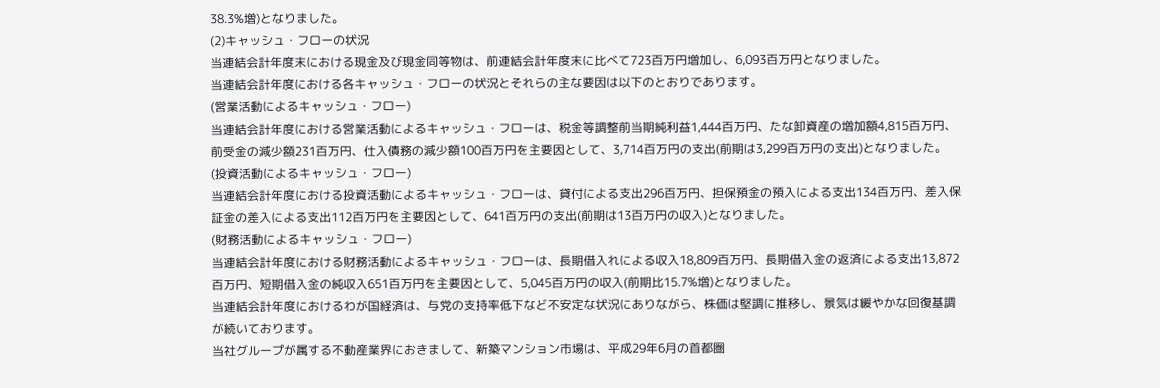38.3%増)となりました。
(2)キャッシュ・フローの状況
当連結会計年度末における現金及び現金同等物は、前連結会計年度末に比べて723百万円増加し、6,093百万円となりました。
当連結会計年度における各キャッシュ・フローの状況とそれらの主な要因は以下のとおりであります。
(営業活動によるキャッシュ・フロー)
当連結会計年度における営業活動によるキャッシュ・フローは、税金等調整前当期純利益1,444百万円、たな卸資産の増加額4,815百万円、前受金の減少額231百万円、仕入債務の減少額100百万円を主要因として、3,714百万円の支出(前期は3,299百万円の支出)となりました。
(投資活動によるキャッシュ・フロー)
当連結会計年度における投資活動によるキャッシュ・フローは、貸付による支出296百万円、担保預金の預入による支出134百万円、差入保証金の差入による支出112百万円を主要因として、641百万円の支出(前期は13百万円の収入)となりました。
(財務活動によるキャッシュ・フロー)
当連結会計年度における財務活動によるキャッシュ・フローは、長期借入れによる収入18,809百万円、長期借入金の返済による支出13,872百万円、短期借入金の純収入651百万円を主要因として、5,045百万円の収入(前期比15.7%増)となりました。
当連結会計年度におけるわが国経済は、与党の支持率低下など不安定な状況にありながら、株価は堅調に推移し、景気は緩やかな回復基調が続いております。
当社グループが属する不動産業界におきまして、新築マンション市場は、平成29年6月の首都圏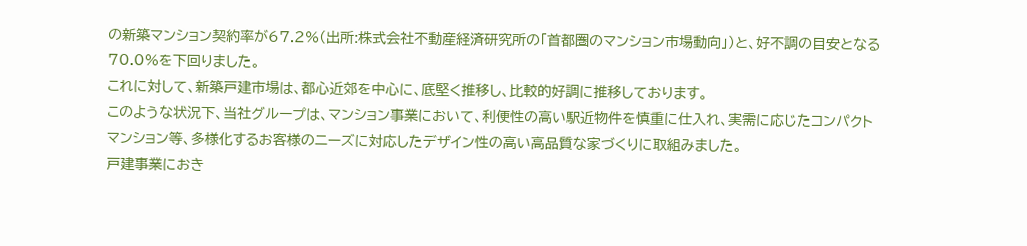の新築マンション契約率が67.2%(出所:株式会社不動産経済研究所の「首都圏のマンション市場動向」)と、好不調の目安となる70.0%を下回りました。
これに対して、新築戸建市場は、都心近郊を中心に、底堅く推移し、比較的好調に推移しております。
このような状況下、当社グループは、マンション事業において、利便性の高い駅近物件を慎重に仕入れ、実需に応じたコンパクトマンション等、多様化するお客様のニーズに対応したデザイン性の高い高品質な家づくりに取組みました。
戸建事業におき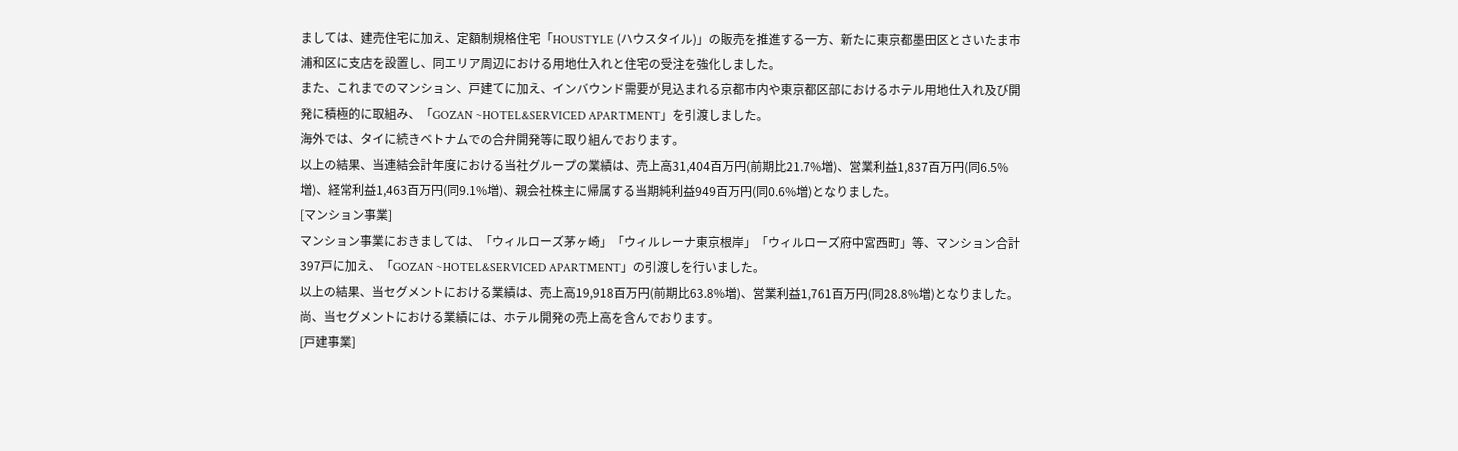ましては、建売住宅に加え、定額制規格住宅「HOUSTYLE (ハウスタイル)」の販売を推進する一方、新たに東京都墨田区とさいたま市浦和区に支店を設置し、同エリア周辺における用地仕入れと住宅の受注を強化しました。
また、これまでのマンション、戸建てに加え、インバウンド需要が見込まれる京都市内や東京都区部におけるホテル用地仕入れ及び開発に積極的に取組み、「GOZAN ~HOTEL&SERVICED APARTMENT」を引渡しました。
海外では、タイに続きベトナムでの合弁開発等に取り組んでおります。
以上の結果、当連結会計年度における当社グループの業績は、売上高31,404百万円(前期比21.7%増)、営業利益1,837百万円(同6.5%増)、経常利益1,463百万円(同9.1%増)、親会社株主に帰属する当期純利益949百万円(同0.6%増)となりました。
[マンション事業]
マンション事業におきましては、「ウィルローズ茅ヶ崎」「ウィルレーナ東京根岸」「ウィルローズ府中宮西町」等、マンション合計397戸に加え、「GOZAN ~HOTEL&SERVICED APARTMENT」の引渡しを行いました。
以上の結果、当セグメントにおける業績は、売上高19,918百万円(前期比63.8%増)、営業利益1,761百万円(同28.8%増)となりました。尚、当セグメントにおける業績には、ホテル開発の売上高を含んでおります。
[戸建事業]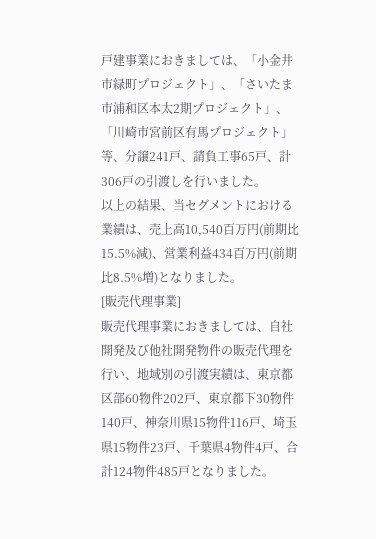戸建事業におきましては、「小金井市緑町プロジェクト」、「さいたま市浦和区本太2期プロジェクト」、「川崎市宮前区有馬プロジェクト」等、分譲241戸、請負工事65戸、計306戸の引渡しを行いました。
以上の結果、当セグメントにおける業績は、売上高10,540百万円(前期比15.5%減)、営業利益434百万円(前期比8.5%増)となりました。
[販売代理事業]
販売代理事業におきましては、自社開発及び他社開発物件の販売代理を行い、地域別の引渡実績は、東京都区部60物件202戸、東京都下30物件140戸、神奈川県15物件116戸、埼玉県15物件23戸、千葉県4物件4戸、合計124物件485戸となりました。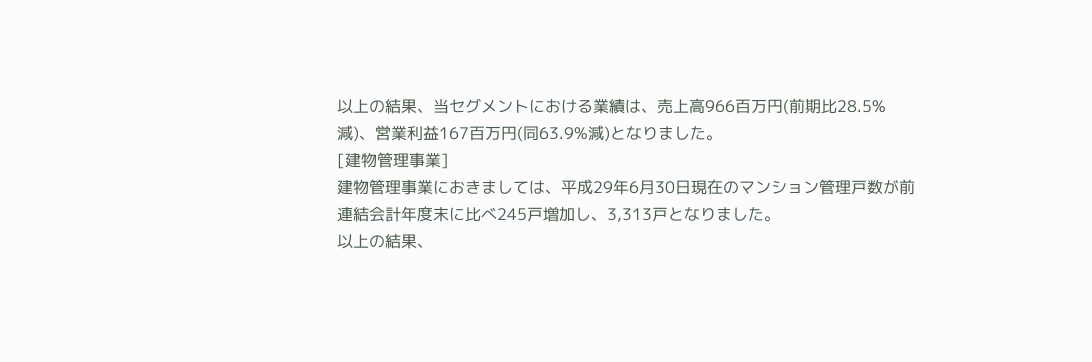以上の結果、当セグメントにおける業績は、売上高966百万円(前期比28.5%減)、営業利益167百万円(同63.9%減)となりました。
[建物管理事業]
建物管理事業におきましては、平成29年6月30日現在のマンション管理戸数が前連結会計年度末に比べ245戸増加し、3,313戸となりました。
以上の結果、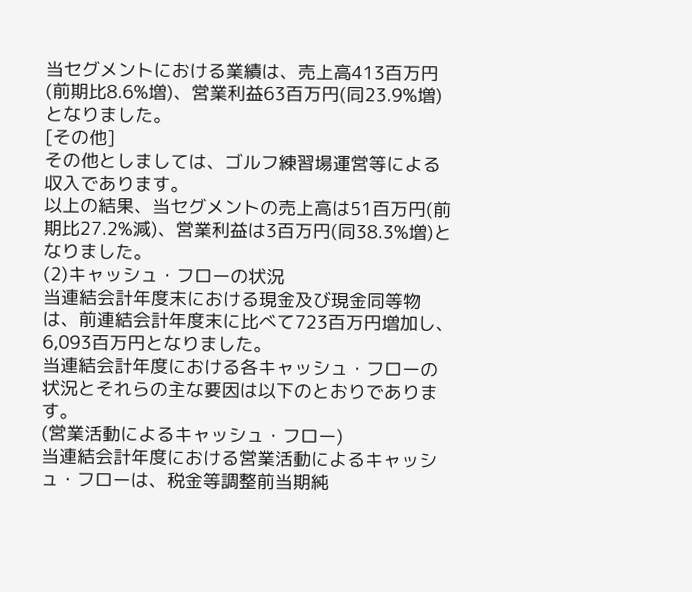当セグメントにおける業績は、売上高413百万円(前期比8.6%増)、営業利益63百万円(同23.9%増)となりました。
[その他]
その他としましては、ゴルフ練習場運営等による収入であります。
以上の結果、当セグメントの売上高は51百万円(前期比27.2%減)、営業利益は3百万円(同38.3%増)となりました。
(2)キャッシュ・フローの状況
当連結会計年度末における現金及び現金同等物は、前連結会計年度末に比べて723百万円増加し、6,093百万円となりました。
当連結会計年度における各キャッシュ・フローの状況とそれらの主な要因は以下のとおりであります。
(営業活動によるキャッシュ・フロー)
当連結会計年度における営業活動によるキャッシュ・フローは、税金等調整前当期純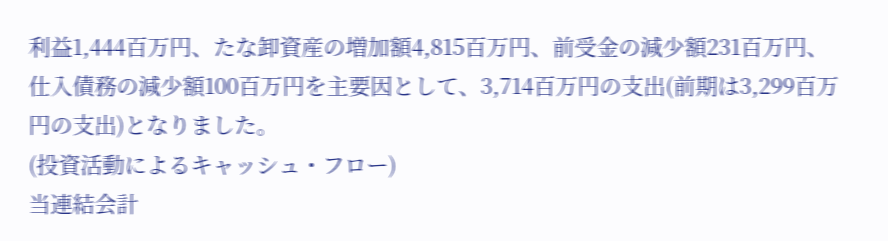利益1,444百万円、たな卸資産の増加額4,815百万円、前受金の減少額231百万円、仕入債務の減少額100百万円を主要因として、3,714百万円の支出(前期は3,299百万円の支出)となりました。
(投資活動によるキャッシュ・フロー)
当連結会計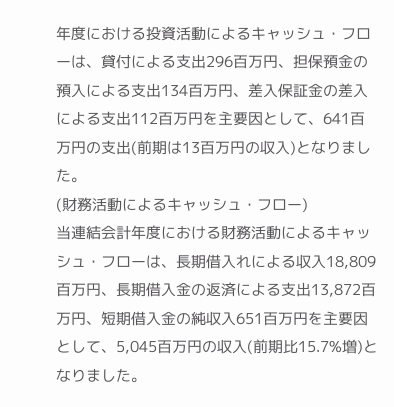年度における投資活動によるキャッシュ・フローは、貸付による支出296百万円、担保預金の預入による支出134百万円、差入保証金の差入による支出112百万円を主要因として、641百万円の支出(前期は13百万円の収入)となりました。
(財務活動によるキャッシュ・フロー)
当連結会計年度における財務活動によるキャッシュ・フローは、長期借入れによる収入18,809百万円、長期借入金の返済による支出13,872百万円、短期借入金の純収入651百万円を主要因として、5,045百万円の収入(前期比15.7%増)となりました。